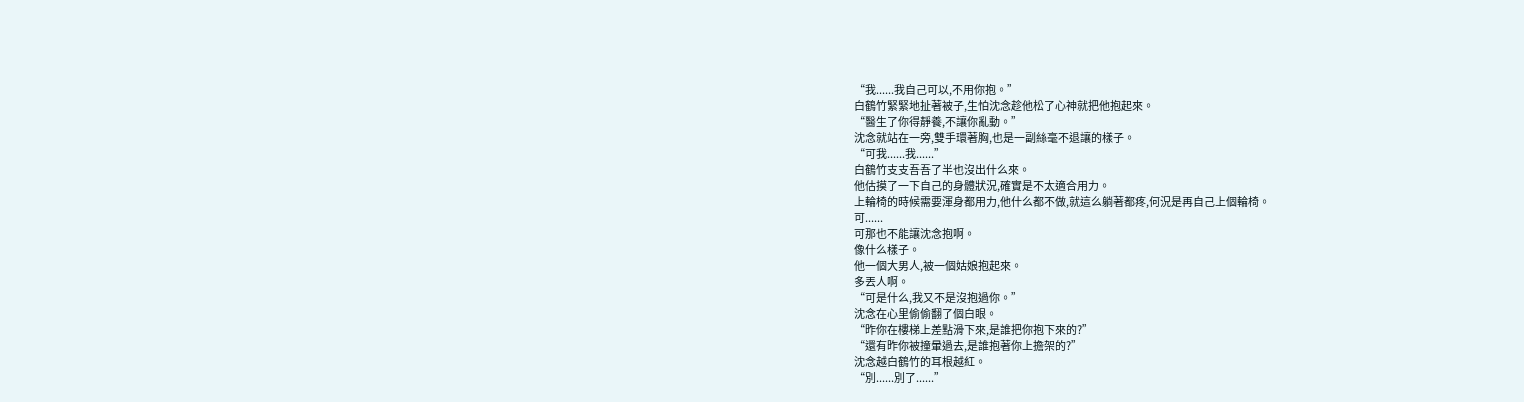“我......我自己可以,不用你抱。”
白鶴竹緊緊地扯著被子,生怕沈念趁他松了心神就把他抱起來。
“醫生了你得靜養,不讓你亂動。”
沈念就站在一旁,雙手環著胸,也是一副絲毫不退讓的樣子。
“可我......我......”
白鶴竹支支吾吾了半也沒出什么來。
他估摸了一下自己的身體狀況,確實是不太適合用力。
上輪椅的時候需要渾身都用力,他什么都不做,就這么躺著都疼,何況是再自己上個輪椅。
可......
可那也不能讓沈念抱啊。
像什么樣子。
他一個大男人,被一個姑娘抱起來。
多丟人啊。
“可是什么,我又不是沒抱過你。”
沈念在心里偷偷翻了個白眼。
“昨你在樓梯上差點滑下來,是誰把你抱下來的?”
“還有昨你被撞暈過去,是誰抱著你上擔架的?”
沈念越白鶴竹的耳根越紅。
“別......別了......”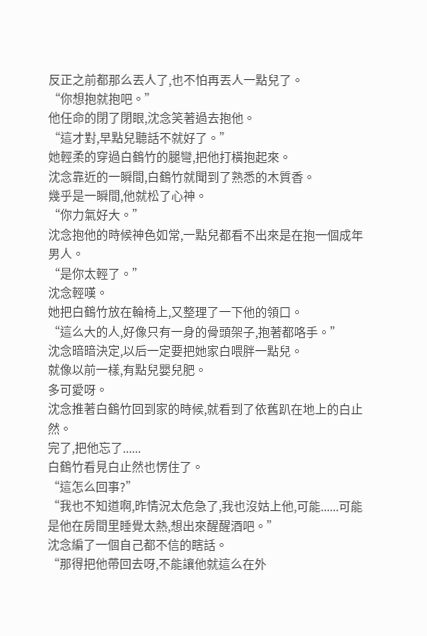反正之前都那么丟人了,也不怕再丟人一點兒了。
“你想抱就抱吧。”
他任命的閉了閉眼,沈念笑著過去抱他。
“這才對,早點兒聽話不就好了。”
她輕柔的穿過白鶴竹的腿彎,把他打橫抱起來。
沈念靠近的一瞬間,白鶴竹就聞到了熟悉的木質香。
幾乎是一瞬間,他就松了心神。
“你力氣好大。”
沈念抱他的時候神色如常,一點兒都看不出來是在抱一個成年男人。
“是你太輕了。”
沈念輕嘆。
她把白鶴竹放在輪椅上,又整理了一下他的領口。
“這么大的人,好像只有一身的骨頭架子,抱著都咯手。”
沈念暗暗決定,以后一定要把她家白喂胖一點兒。
就像以前一樣,有點兒嬰兒肥。
多可愛呀。
沈念推著白鶴竹回到家的時候,就看到了依舊趴在地上的白止然。
完了,把他忘了......
白鶴竹看見白止然也愣住了。
“這怎么回事?”
“我也不知道啊,昨情況太危急了,我也沒姑上他,可能......可能是他在房間里睡覺太熱,想出來醒醒酒吧。”
沈念編了一個自己都不信的瞎話。
“那得把他帶回去呀,不能讓他就這么在外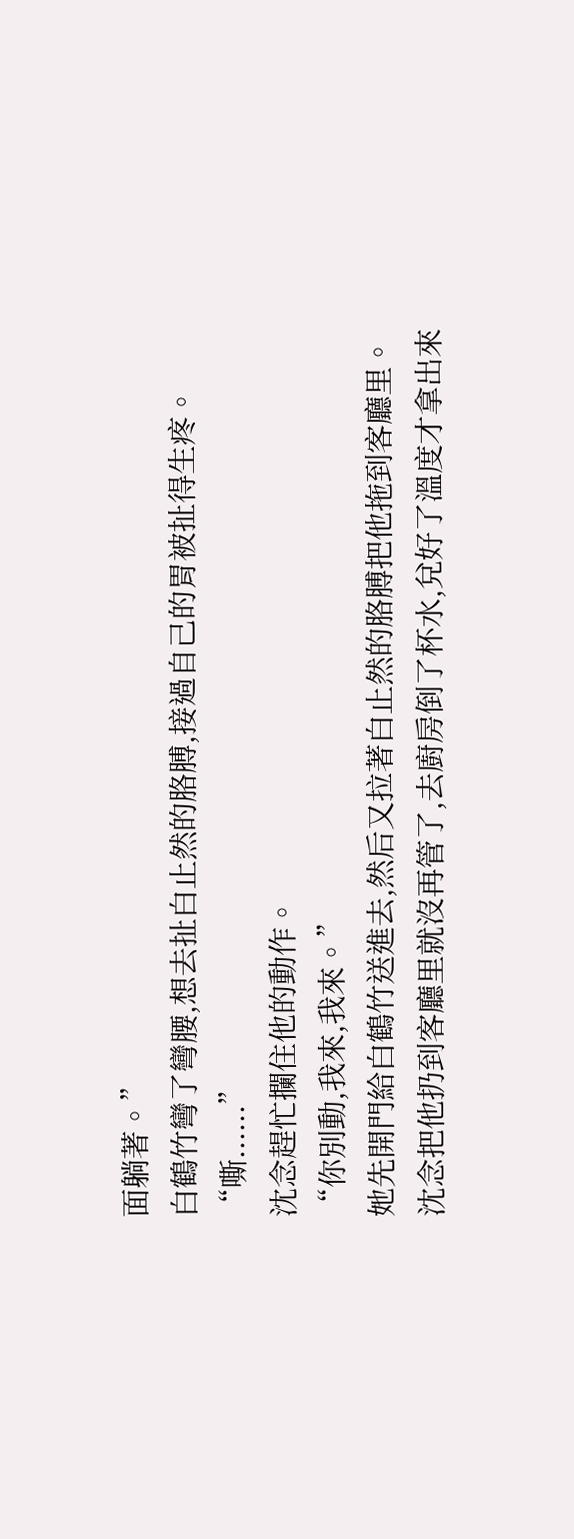面躺著。”
白鶴竹彎了彎腰,想去扯白止然的胳膊,接過自己的胃被扯得生疼。
“嘶......”
沈念趕忙攔住他的動作。
“你別動,我來,我來。”
她先開門給白鶴竹送進去,然后又拉著白止然的胳膊把他拖到客廳里。
沈念把他扔到客廳里就沒再管了,去廚房倒了杯水,兌好了溫度才拿出來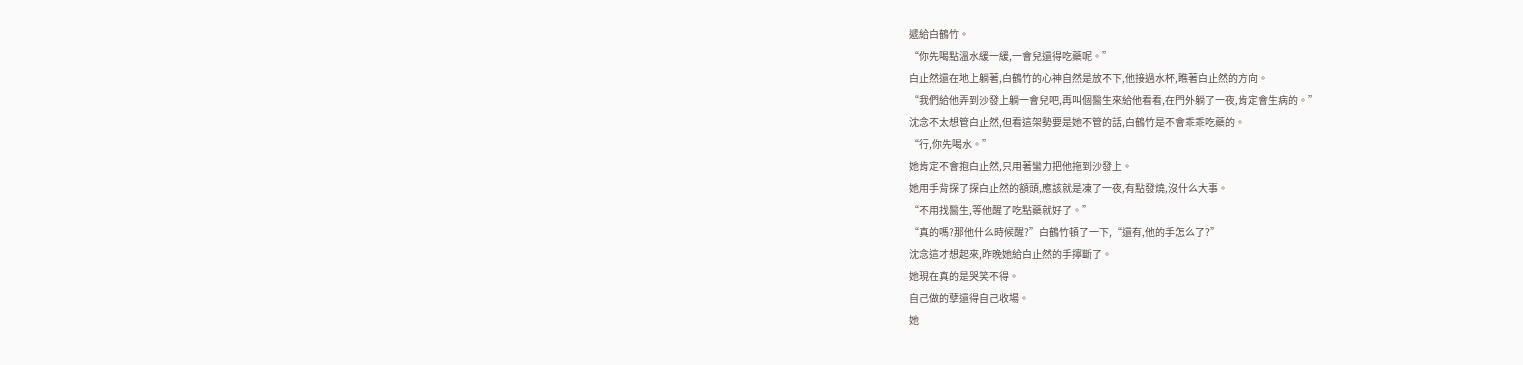遞給白鶴竹。
“你先喝點溫水緩一緩,一會兒還得吃藥呢。”
白止然還在地上躺著,白鶴竹的心神自然是放不下,他接過水杯,瞧著白止然的方向。
“我們給他弄到沙發上躺一會兒吧,再叫個醫生來給他看看,在門外躺了一夜,肯定會生病的。”
沈念不太想管白止然,但看這架勢要是她不管的話,白鶴竹是不會乖乖吃藥的。
“行,你先喝水。”
她肯定不會抱白止然,只用著蠻力把他拖到沙發上。
她用手背探了探白止然的額頭,應該就是凍了一夜,有點發燒,沒什么大事。
“不用找醫生,等他醒了吃點藥就好了。”
“真的嗎?那他什么時候醒?”白鶴竹頓了一下,“還有,他的手怎么了?”
沈念這才想起來,昨晚她給白止然的手擰斷了。
她現在真的是哭笑不得。
自己做的孽還得自己收場。
她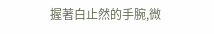握著白止然的手腕,微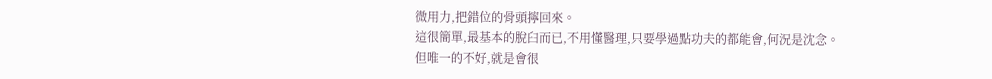微用力,把錯位的骨頭擰回來。
這很簡單,最基本的脫臼而已,不用懂醫理,只要學過點功夫的都能會,何況是沈念。
但唯一的不好,就是會很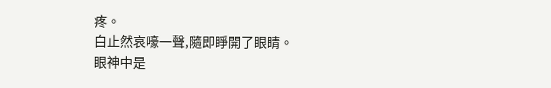疼。
白止然哀嚎一聲,隨即睜開了眼睛。
眼神中是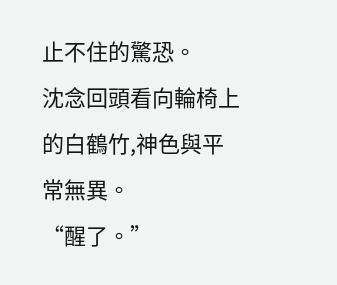止不住的驚恐。
沈念回頭看向輪椅上的白鶴竹,神色與平常無異。
“醒了。”